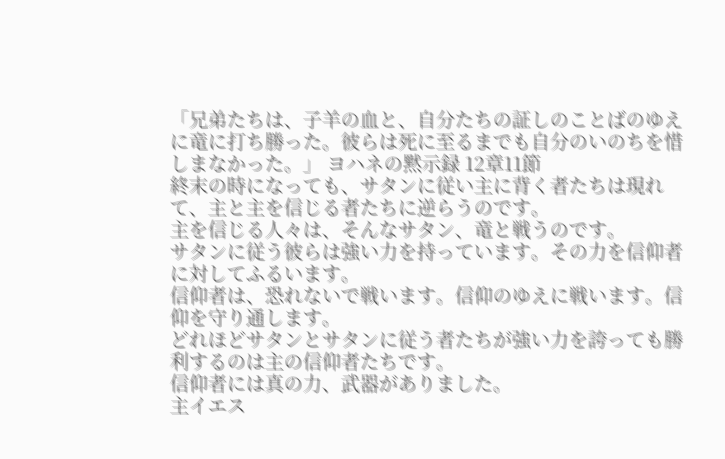「兄弟たちは、子羊の血と、自分たちの証しのことばのゆえに竜に打ち勝った。彼らは死に至るまでも自分のいのちを惜しまなかった。」 ヨハネの黙示録 12章11節
終末の時になっても、サタンに従い主に背く者たちは現れて、主と主を信じる者たちに逆らうのです。
主を信じる人々は、そんなサタン、竜と戦うのです。
サタンに従う彼らは強い力を持っています。その力を信仰者に対してふるいます。
信仰者は、恐れないで戦います。信仰のゆえに戦います。信仰を守り通します。
どれほどサタンとサタンに従う者たちが強い力を誇っても勝利するのは主の信仰者たちです。
信仰者には真の力、武器がありました。
主イエス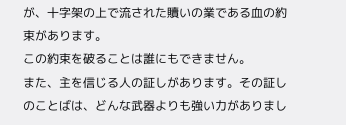が、十字架の上で流された贖いの業である血の約束があります。
この約束を破ることは誰にもできません。
また、主を信じる人の証しがあります。その証しのことばは、どんな武器よりも強い力がありまし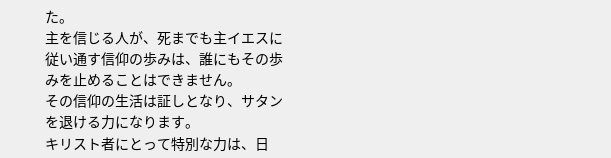た。
主を信じる人が、死までも主イエスに従い通す信仰の歩みは、誰にもその歩みを止めることはできません。
その信仰の生活は証しとなり、サタンを退ける力になります。
キリスト者にとって特別な力は、日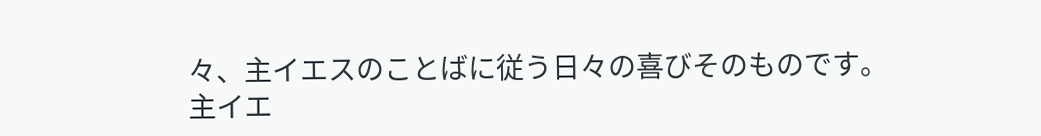々、主イエスのことばに従う日々の喜びそのものです。
主イエ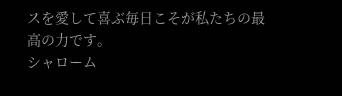スを愛して喜ぶ毎日こそが私たちの最高の力です。
シャローム